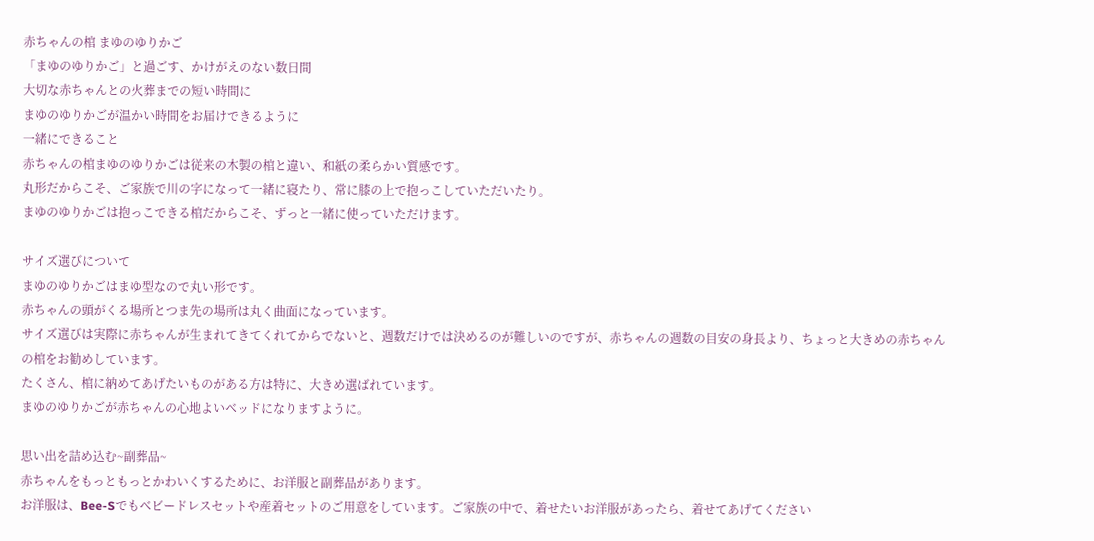赤ちゃんの棺 まゆのゆりかご
「まゆのゆりかご」と過ごす、かけがえのない数日間
大切な赤ちゃんとの火葬までの短い時間に
まゆのゆりかごが温かい時間をお届けできるように
一緒にできること
赤ちゃんの棺まゆのゆりかごは従来の木製の棺と違い、和紙の柔らかい質感です。
丸形だからこそ、ご家族で川の字になって一緒に寝たり、常に膝の上で抱っこしていただいたり。
まゆのゆりかごは抱っこできる棺だからこそ、ずっと一緒に使っていただけます。

サイズ選びについて
まゆのゆりかごはまゆ型なので丸い形です。
赤ちゃんの頭がくる場所とつま先の場所は丸く曲面になっています。
サイズ選びは実際に赤ちゃんが生まれてきてくれてからでないと、週数だけでは決めるのが難しいのですが、赤ちゃんの週数の目安の身長より、ちょっと大きめの赤ちゃんの棺をお勧めしています。
たくさん、棺に納めてあげたいものがある方は特に、大きめ選ばれています。
まゆのゆりかごが赤ちゃんの心地よいベッドになりますように。

思い出を詰め込む~副葬品~
赤ちゃんをもっともっとかわいくするために、お洋服と副葬品があります。
お洋服は、Bee-Sでもベビードレスセットや産着セットのご用意をしています。ご家族の中で、着せたいお洋服があったら、着せてあげてください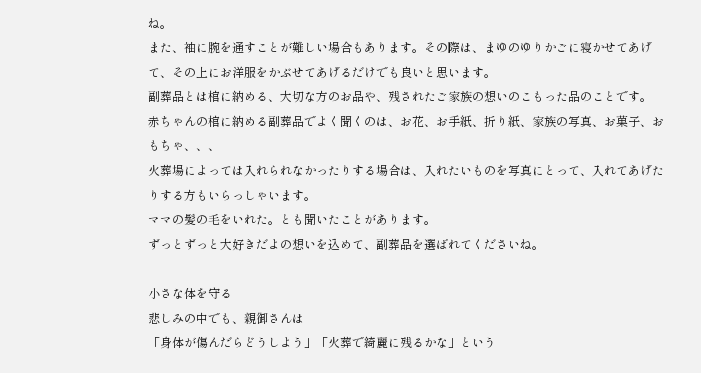ね。
また、袖に腕を通すことが難しい場合もあります。その際は、まゆのゆりかごに寝かせてあげて、その上にお洋服をかぶせてあげるだけでも良いと思います。
副葬品とは棺に納める、大切な方のお品や、残されたご家族の想いのこもった品のことです。
赤ちゃんの棺に納める副葬品でよく聞くのは、お花、お手紙、折り紙、家族の写真、お菓子、おもちゃ、、、
火葬場によっては入れられなかったりする場合は、入れたいものを写真にとって、入れてあげたりする方もいらっしゃいます。
ママの髪の毛をいれた。とも聞いたことがあります。
ずっとずっと大好きだよの想いを込めて、副葬品を選ばれてくださいね。

小さな体を守る
悲しみの中でも、親御さんは
「身体が傷んだらどうしよう」「火葬で綺麗に残るかな」という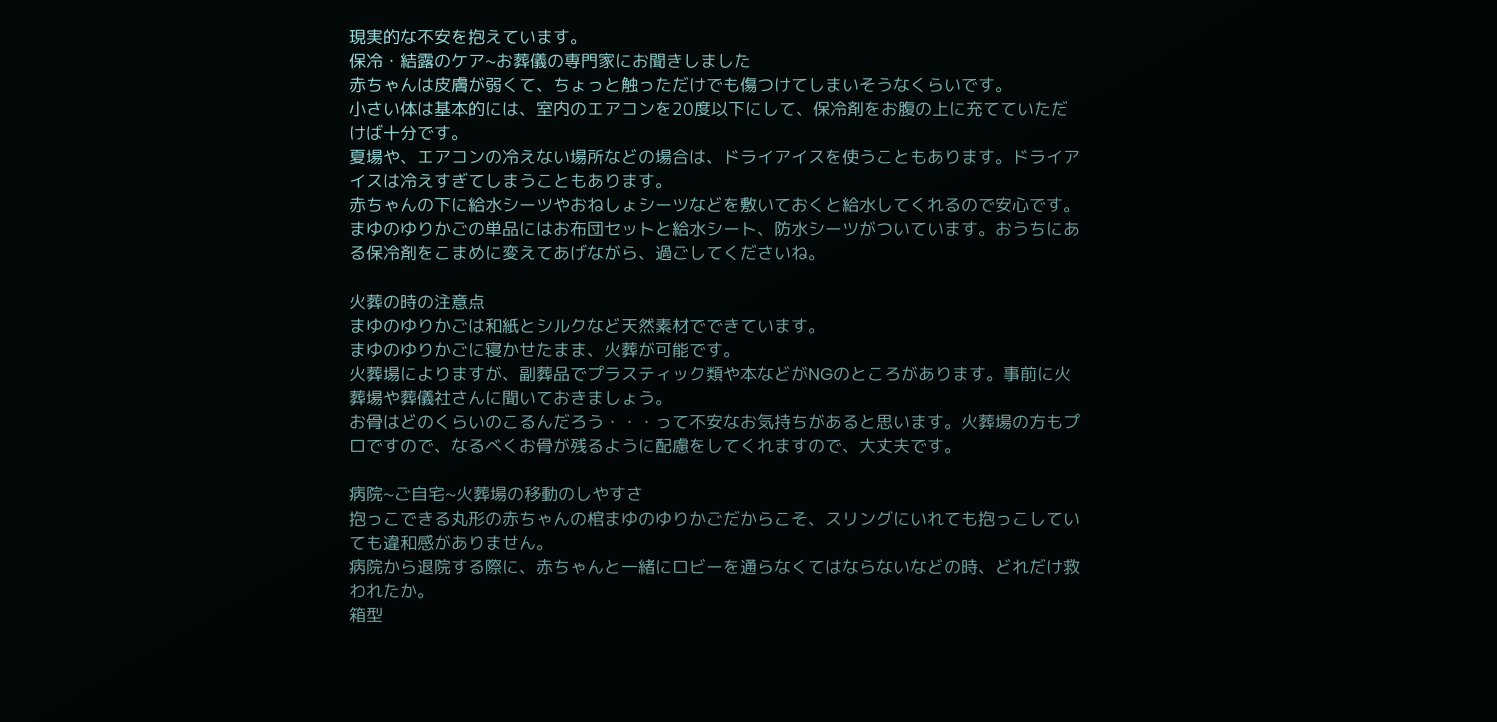現実的な不安を抱えています。
保冷・結露のケア~お葬儀の専門家にお聞きしました
赤ちゃんは皮膚が弱くて、ちょっと触っただけでも傷つけてしまいそうなくらいです。
小さい体は基本的には、室内のエアコンを20度以下にして、保冷剤をお腹の上に充てていただけば十分です。
夏場や、エアコンの冷えない場所などの場合は、ドライアイスを使うこともあります。ドライアイスは冷えすぎてしまうこともあります。
赤ちゃんの下に給水シーツやおねしょシーツなどを敷いておくと給水してくれるので安心です。
まゆのゆりかごの単品にはお布団セットと給水シート、防水シーツがついています。おうちにある保冷剤をこまめに変えてあげながら、過ごしてくださいね。

火葬の時の注意点
まゆのゆりかごは和紙とシルクなど天然素材でできています。
まゆのゆりかごに寝かせたまま、火葬が可能です。
火葬場によりますが、副葬品でプラスティック類や本などがNGのところがあります。事前に火葬場や葬儀社さんに聞いておきましょう。
お骨はどのくらいのこるんだろう・・・って不安なお気持ちがあると思います。火葬場の方もプロですので、なるべくお骨が残るように配慮をしてくれますので、大丈夫です。

病院~ご自宅~火葬場の移動のしやすさ
抱っこできる丸形の赤ちゃんの棺まゆのゆりかごだからこそ、スリングにいれても抱っこしていても違和感がありません。
病院から退院する際に、赤ちゃんと一緒にロビーを通らなくてはならないなどの時、どれだけ救われたか。
箱型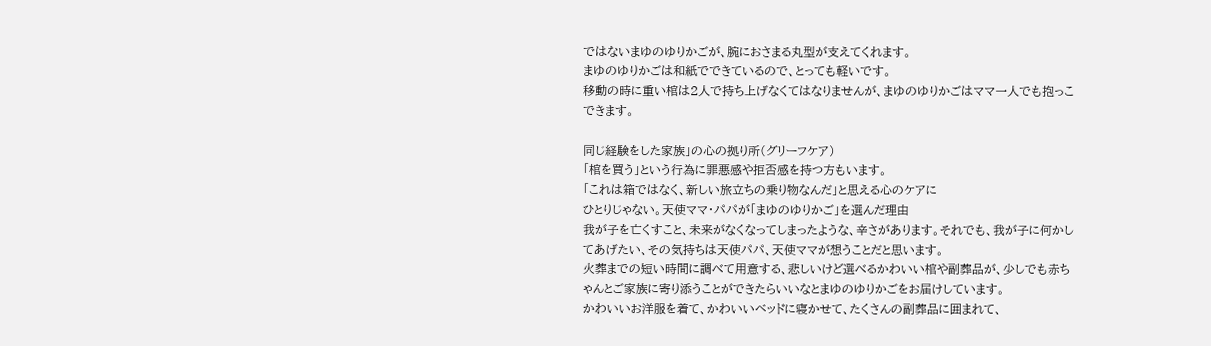ではないまゆのゆりかごが、腕におさまる丸型が支えてくれます。
まゆのゆりかごは和紙でできているので、とっても軽いです。
移動の時に重い棺は2人で持ち上げなくてはなりませんが、まゆのゆりかごはママ一人でも抱っこできます。

同じ経験をした家族」の心の拠り所(グリーフケア)
「棺を買う」という行為に罪悪感や拒否感を持つ方もいます。
「これは箱ではなく、新しい旅立ちの乗り物なんだ」と思える心のケアに
ひとりじゃない。天使ママ・パパが「まゆのゆりかご」を選んだ理由
我が子を亡くすこと、未来がなくなってしまったような、辛さがあります。それでも、我が子に何かしてあげたい、その気持ちは天使パパ、天使ママが想うことだと思います。
火葬までの短い時間に調べて用意する、悲しいけど選べるかわいい棺や副葬品が、少しでも赤ちゃんとご家族に寄り添うことができたらいいなとまゆのゆりかごをお届けしています。
かわいいお洋服を着て、かわいいベッドに寝かせて、たくさんの副葬品に囲まれて、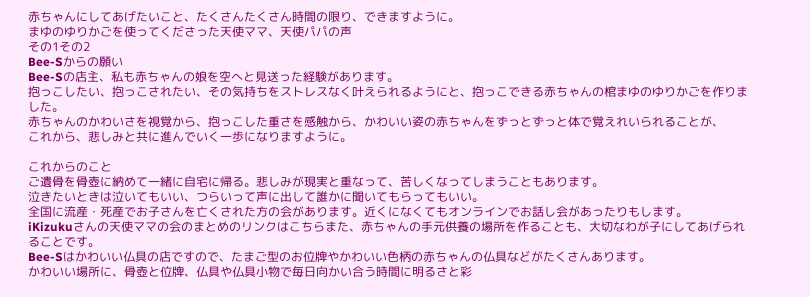赤ちゃんにしてあげたいこと、たくさんたくさん時間の限り、できますように。
まゆのゆりかごを使ってくださった天使ママ、天使パパの声
その1その2
Bee-Sからの願い
Bee-Sの店主、私も赤ちゃんの娘を空へと見送った経験があります。
抱っこしたい、抱っこされたい、その気持ちをストレスなく叶えられるようにと、抱っこできる赤ちゃんの棺まゆのゆりかごを作りました。
赤ちゃんのかわいさを視覚から、抱っこした重さを感触から、かわいい姿の赤ちゃんをずっとずっと体で覚えれいられることが、
これから、悲しみと共に進んでいく一歩になりますように。

これからのこと
ご遺骨を骨壺に納めて一緒に自宅に帰る。悲しみが現実と重なって、苦しくなってしまうこともあります。
泣きたいときは泣いてもいい、つらいって声に出して誰かに聞いてもらってもいい。
全国に流産・死産でお子さんを亡くされた方の会があります。近くになくてもオンラインでお話し会があったりもします。
iKizukuさんの天使ママの会のまとめのリンクはこちらまた、赤ちゃんの手元供養の場所を作ることも、大切なわが子にしてあげられることです。
Bee-Sはかわいい仏具の店ですので、たまご型のお位牌やかわいい色柄の赤ちゃんの仏具などがたくさんあります。
かわいい場所に、骨壺と位牌、仏具や仏具小物で毎日向かい合う時間に明るさと彩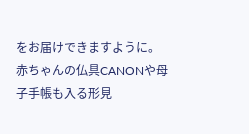をお届けできますように。
赤ちゃんの仏具CANONや母子手帳も入る形見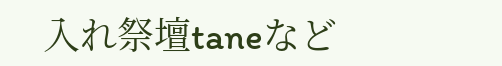入れ祭壇taneなど